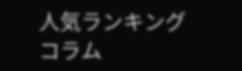人気ランキング
コラム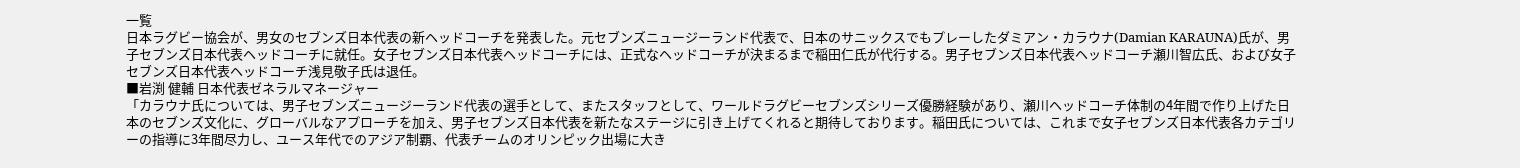一覧
日本ラグビー協会が、男女のセブンズ日本代表の新ヘッドコーチを発表した。元セブンズニュージーランド代表で、日本のサニックスでもプレーしたダミアン・カラウナ(Damian KARAUNA)氏が、男子セブンズ日本代表ヘッドコーチに就任。女子セブンズ日本代表ヘッドコーチには、正式なヘッドコーチが決まるまで稲田仁氏が代行する。男子セブンズ日本代表ヘッドコーチ瀬川智広氏、および女子セブンズ日本代表ヘッドコーチ浅見敬子氏は退任。
■岩渕 健輔 日本代表ゼネラルマネージャー
「カラウナ氏については、男子セブンズニュージーランド代表の選手として、またスタッフとして、ワールドラグビーセブンズシリーズ優勝経験があり、瀬川ヘッドコーチ体制の4年間で作り上げた日本のセブンズ文化に、グローバルなアプローチを加え、男子セブンズ日本代表を新たなステージに引き上げてくれると期待しております。稲田氏については、これまで女子セブンズ日本代表各カテゴリーの指導に3年間尽力し、ユース年代でのアジア制覇、代表チームのオリンピック出場に大き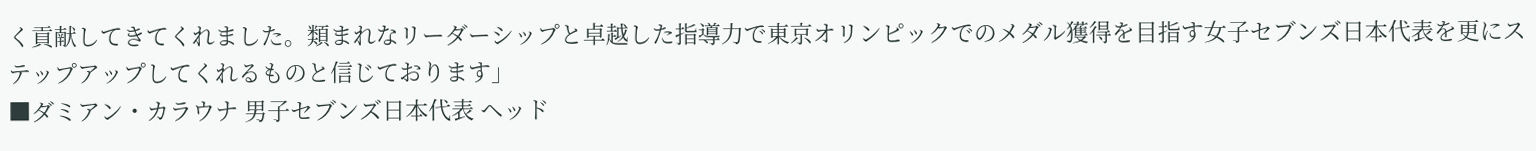く貢献してきてくれました。類まれなリーダーシップと卓越した指導力で東京オリンピックでのメダル獲得を目指す女子セブンズ日本代表を更にステップアップしてくれるものと信じております」
■ダミアン・カラウナ 男子セブンズ日本代表 ヘッド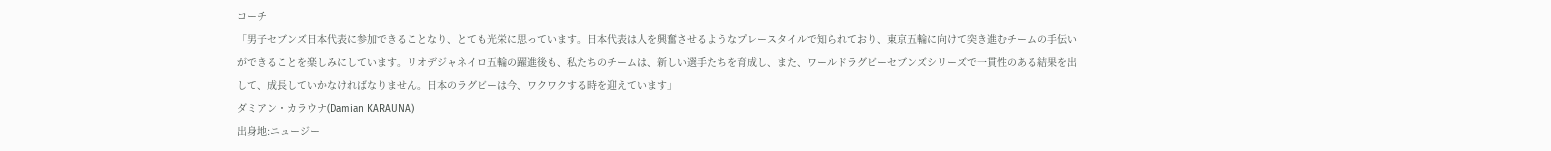コーチ
「男子セブンズ日本代表に参加できることなり、とても光栄に思っています。日本代表は人を興奮させるようなプレースタイルで知られており、東京五輪に向けて突き進むチームの手伝いができることを楽しみにしています。リオデジャネイロ五輪の躍進後も、私たちのチームは、新しい選手たちを育成し、また、ワールドラグビーセブンズシリーズで一貫性のある結果を出して、成長していかなければなりません。日本のラグビーは今、ワクワクする時を迎えています」
ダミアン・カラウナ(Damian KARAUNA)
出身地:ニュージー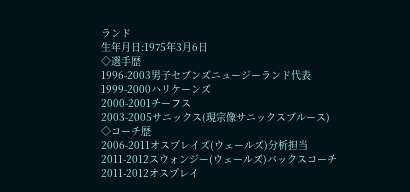ランド
生年月日:1975年3月6日
◇選手歴
1996-2003男子セブンズニュージーランド代表
1999-2000ハリケーンズ
2000-2001チーフス
2003-2005サニックス(現宗像サニックスブルース)
◇コーチ歴
2006-2011オスプレイズ(ウェールズ)分析担当
2011-2012スウォンジー(ウェールズ)バックスコーチ
2011-2012オスプレイ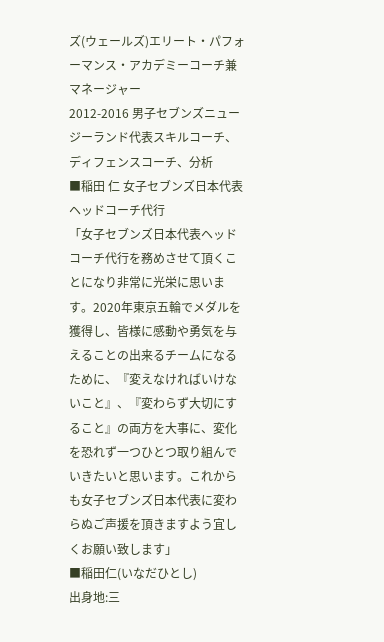ズ(ウェールズ)エリート・パフォーマンス・アカデミーコーチ兼マネージャー
2012-2016 男子セブンズニュージーランド代表スキルコーチ、ディフェンスコーチ、分析
■稲田 仁 女子セブンズ日本代表 ヘッドコーチ代行
「女子セブンズ日本代表ヘッドコーチ代行を務めさせて頂くことになり非常に光栄に思います。2020年東京五輪でメダルを獲得し、皆様に感動や勇気を与えることの出来るチームになるために、『変えなければいけないこと』、『変わらず大切にすること』の両方を大事に、変化を恐れず一つひとつ取り組んでいきたいと思います。これからも女子セブンズ日本代表に変わらぬご声援を頂きますよう宜しくお願い致します」
■稲田仁(いなだひとし)
出身地:三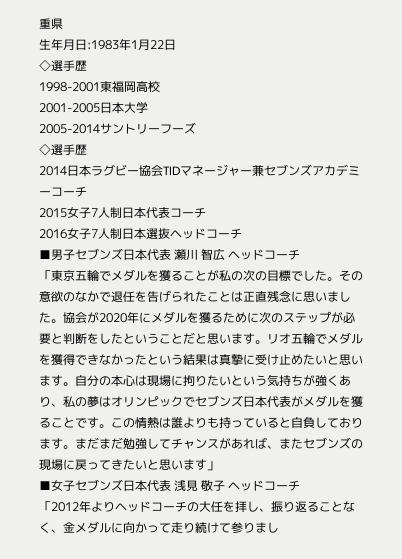重県
生年月日:1983年1月22日
◇選手歴
1998-2001東福岡高校
2001-2005日本大学
2005-2014サントリーフーズ
◇選手歴
2014日本ラグビー協会TIDマネージャー兼セブンズアカデミーコーチ
2015女子7人制日本代表コーチ
2016女子7人制日本選抜ヘッドコーチ
■男子セブンズ日本代表 瀬川 智広 ヘッドコーチ
「東京五輪でメダルを獲ることが私の次の目標でした。その意欲のなかで退任を告げられたことは正直残念に思いました。協会が2020年にメダルを獲るために次のステップが必要と判断をしたということだと思います。リオ五輪でメダルを獲得できなかったという結果は真摯に受け止めたいと思います。自分の本心は現場に拘りたいという気持ちが強くあり、私の夢はオリンピックでセブンズ日本代表がメダルを獲ることです。この情熱は誰よりも持っていると自負しております。まだまだ勉強してチャンスがあれば、またセブンズの現場に戻ってきたいと思います」
■女子セブンズ日本代表 浅見 敬子 ヘッドコーチ
「2012年よりヘッドコーチの大任を拝し、振り返ることなく、金メダルに向かって走り続けて参りまし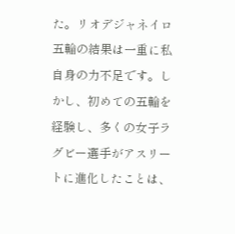た。リオデジャネイロ五輪の結果は一重に私自身の力不足です。しかし、初めての五輪を経験し、多くの女子ラグビー選手がアスリートに進化したことは、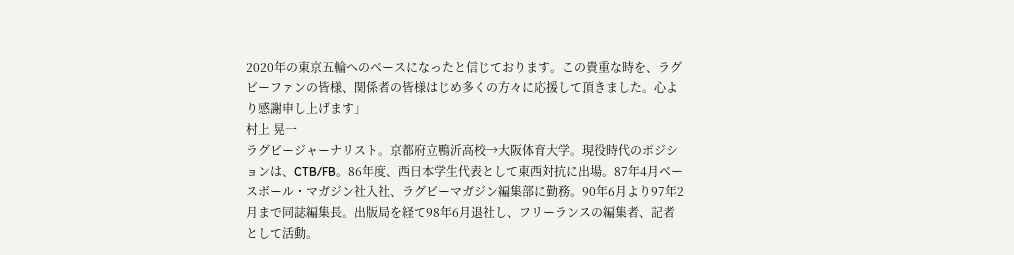2020年の東京五輪へのベースになったと信じております。この貴重な時を、ラグビーファンの皆様、関係者の皆様はじめ多くの方々に応援して頂きました。心より感謝申し上げます」
村上 晃一
ラグビージャーナリスト。京都府立鴨沂高校→大阪体育大学。現役時代のポジションは、CTB/FB。86年度、西日本学生代表として東西対抗に出場。87年4月ベースボール・マガジン社入社、ラグビーマガジン編集部に勤務。90年6月より97年2月まで同誌編集長。出版局を経て98年6月退社し、フリーランスの編集者、記者として活動。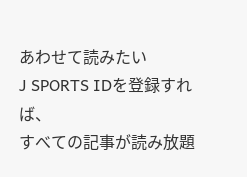あわせて読みたい
J SPORTS IDを登録すれば、
すべての記事が読み放題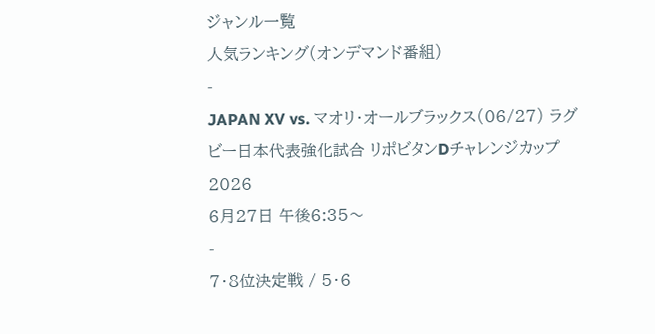ジャンル一覧
人気ランキング(オンデマンド番組)
-
JAPAN XV vs. マオリ・オールブラックス(06/27) ラグビー日本代表強化試合 リポビタンDチャレンジカップ2026
6月27日 午後6:35〜
-
7・8位決定戦 / 5・6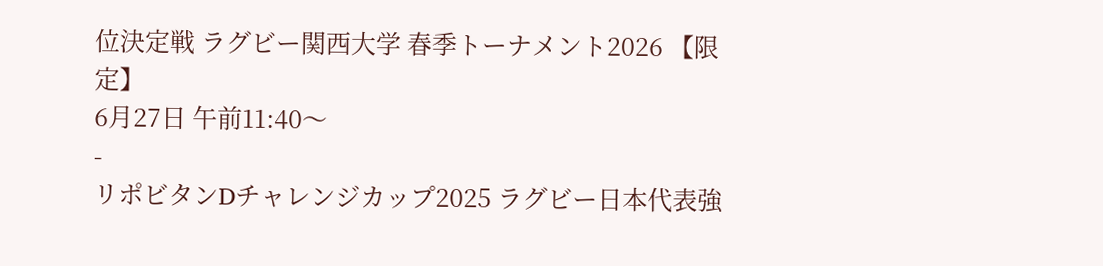位決定戦 ラグビー関西大学 春季トーナメント2026 【限定】
6月27日 午前11:40〜
-
リポビタンDチャレンジカップ2025 ラグビー日本代表強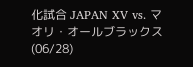化試合 JAPAN XV vs. マオリ・オールブラックス(06/28)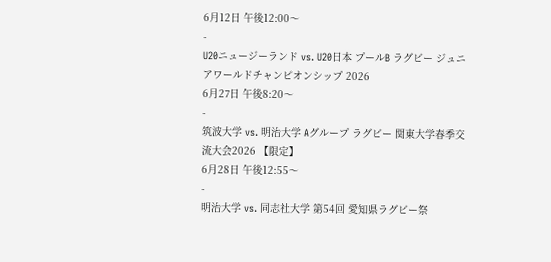6月12日 午後12:00〜
-
U20ニュージーランド vs. U20日本 プールB ラグビー ジュニアワールドチャンピオンシップ 2026
6月27日 午後8:20〜
-
筑波大学 vs. 明治大学 Aグループ ラグビー 関東大学春季交流大会2026 【限定】
6月28日 午後12:55〜
-
明治大学 vs. 同志社大学 第54回 愛知県ラグビー祭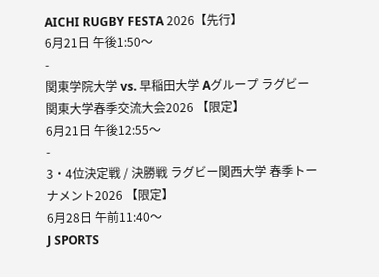AICHI RUGBY FESTA 2026【先行】
6月21日 午後1:50〜
-
関東学院大学 vs. 早稲田大学 Aグループ ラグビー 関東大学春季交流大会2026 【限定】
6月21日 午後12:55〜
-
3・4位決定戦 / 決勝戦 ラグビー関西大学 春季トーナメント2026 【限定】
6月28日 午前11:40〜
J SPORTS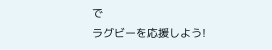で
ラグビーを応援しよう!